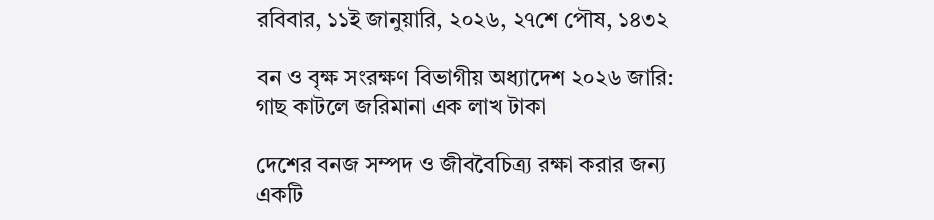রবিবার, ১১ই জানুয়ারি, ২০২৬, ২৭শে পৌষ, ১৪৩২

বন ও বৃক্ষ সংরক্ষণ বিভাগীয় অধ্যাদেশ ২০২৬ জারি: গাছ কাটলে জরিমানা এক লাখ টাকা

দেশের বনজ সম্পদ ও জীববৈচিত্র্য রক্ষা করার জন্য একটি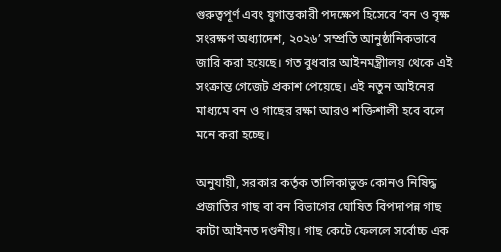গুরুত্বপূর্ণ এবং যুগান্তকারী পদক্ষেপ হিসেবে ‘বন ও বৃক্ষ সংরক্ষণ অধ্যাদেশ, ২০২৬’ সম্প্রতি আনুষ্ঠানিকভাবে জারি করা হয়েছে। গত বুধবার আইনমন্ত্রীালয় থেকে এই সংক্রান্ত গেজেট প্রকাশ পেয়েছে। এই নতুন আইনের মাধ্যমে বন ও গাছের রক্ষা আরও শক্তিশালী হবে বলে মনে করা হচ্ছে।

অনুযায়ী, সরকার কর্তৃক তালিকাভুক্ত কোনও নিষিদ্ধ প্রজাতির গাছ বা বন বিভাগের ঘোষিত বিপদাপন্ন গাছ কাটা আইনত দণ্ডনীয়। গাছ কেটে ফেললে সর্বোচ্চ এক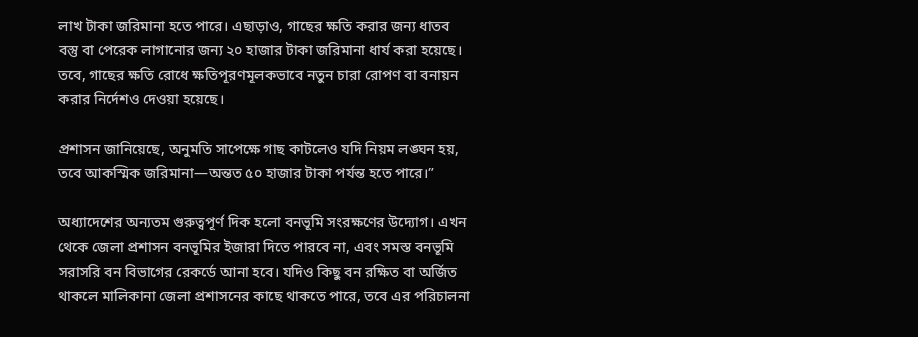লাখ টাকা জরিমানা হতে পারে। এছাড়াও, গাছের ক্ষতি করার জন্য ধাতব বস্তু বা পেরেক লাগানোর জন্য ২০ হাজার টাকা জরিমানা ধার্য করা হয়েছে। তবে, গাছের ক্ষতি রোধে ক্ষতিপূরণমূলকভাবে নতুন চারা রোপণ বা বনায়ন করার নির্দেশও দেওয়া হয়েছে।

প্রশাসন জানিয়েছে, অনুমতি সাপেক্ষে গাছ কাটলেও যদি নিয়ম লঙ্ঘন হয়, তবে আকস্মিক জরিমানা—অন্তত ৫০ হাজার টাকা পর্যন্ত হতে পারে।”

অধ্যাদেশের অন্যতম গুরুত্বপূর্ণ দিক হলো বনভূমি সংরক্ষণের উদ্যোগ। এখন থেকে জেলা প্রশাসন বনভূমির ইজারা দিতে পারবে না, এবং সমস্ত বনভূমি সরাসরি বন বিভাগের রেকর্ডে আনা হবে। যদিও কিছু বন রক্ষিত বা অর্জিত থাকলে মালিকানা জেলা প্রশাসনের কাছে থাকতে পারে, তবে এর পরিচালনা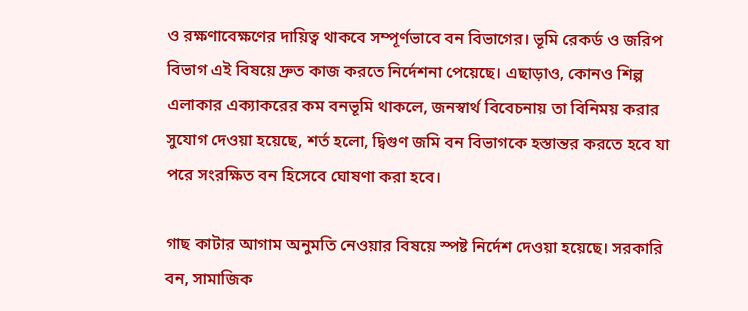ও রক্ষণাবেক্ষণের দায়িত্ব থাকবে সম্পূর্ণভাবে বন বিভাগের। ভূমি রেকর্ড ও জরিপ বিভাগ এই বিষয়ে দ্রুত কাজ করতে নির্দেশনা পেয়েছে। এছাড়াও, কোনও শিল্প এলাকার এক্যাকরের কম বনভূমি থাকলে, জনস্বার্থ বিবেচনায় তা বিনিময় করার সুযোগ দেওয়া হয়েছে, শর্ত হলো, দ্বিগুণ জমি বন বিভাগকে হস্তান্তর করতে হবে যা পরে সংরক্ষিত বন হিসেবে ঘোষণা করা হবে।

গাছ কাটার আগাম অনুমতি নেওয়ার বিষয়ে স্পষ্ট নির্দেশ দেওয়া হয়েছে। সরকারি বন, সামাজিক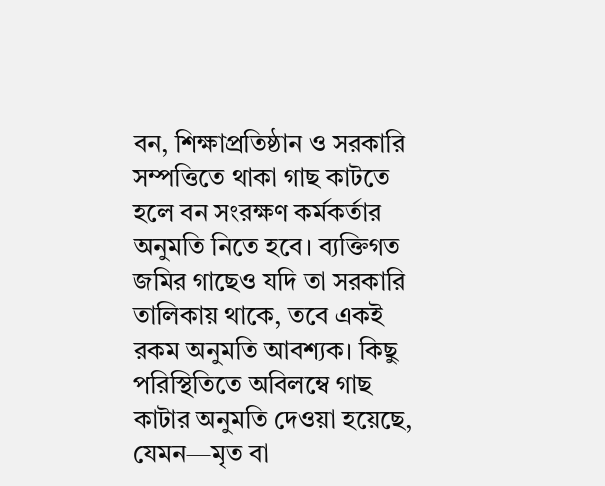বন, শিক্ষাপ্রতিষ্ঠান ও সরকারি সম্পত্তিতে থাকা গাছ কাটতে হলে বন সংরক্ষণ কর্মকর্তার অনুমতি নিতে হবে। ব্যক্তিগত জমির গাছেও যদি তা সরকারি তালিকায় থাকে, তবে একই রকম অনুমতি আবশ্যক। কিছু পরিস্থিতিতে অবিলম্বে গাছ কাটার অনুমতি দেওয়া হয়েছে, যেমন—মৃত বা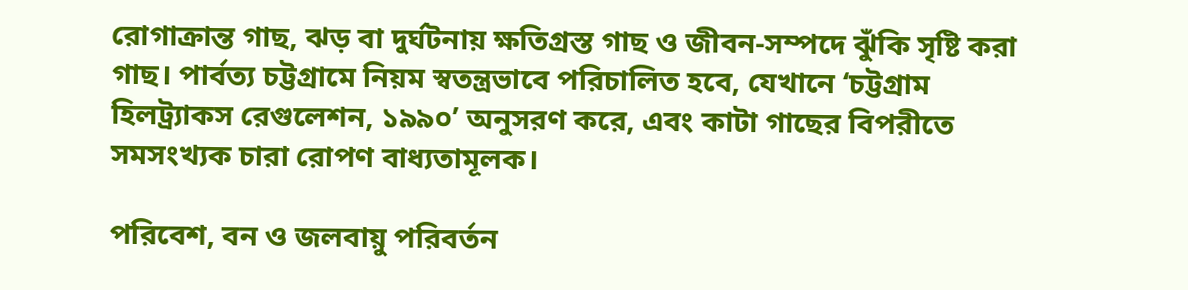রোগাক্রান্ত গাছ, ঝড় বা দুর্ঘটনায় ক্ষতিগ্রস্ত গাছ ও জীবন-সম্পদে ঝুঁকি সৃষ্টি করা গাছ। পার্বত্য চট্টগ্রামে নিয়ম স্বতন্ত্রভাবে পরিচালিত হবে, যেখানে ‘চট্টগ্রাম হিলট্র্যাকস রেগুলেশন, ১৯৯০’ অনুসরণ করে, এবং কাটা গাছের বিপরীতে সমসংখ্যক চারা রোপণ বাধ্যতামূলক।

পরিবেশ, বন ও জলবায়ু পরিবর্তন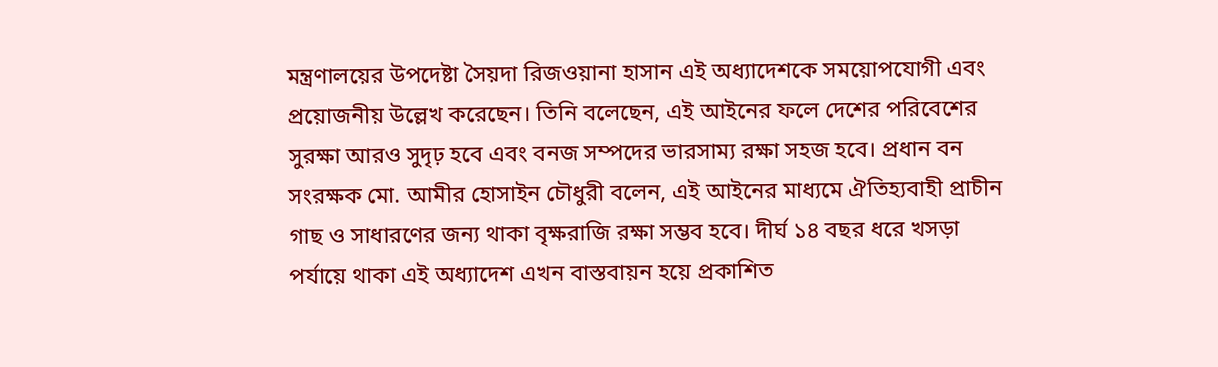মন্ত্রণালয়ের উপদেষ্টা সৈয়দা রিজওয়ানা হাসান এই অধ্যাদেশকে সময়োপযোগী এবং প্রয়োজনীয় উল্লেখ করেছেন। তিনি বলেছেন, এই আইনের ফলে দেশের পরিবেশের সুরক্ষা আরও সুদৃঢ় হবে এবং বনজ সম্পদের ভারসাম্য রক্ষা সহজ হবে। প্রধান বন সংরক্ষক মো. আমীর হোসাইন চৌধুরী বলেন, এই আইনের মাধ্যমে ঐতিহ্যবাহী প্রাচীন গাছ ও সাধারণের জন্য থাকা বৃক্ষরাজি রক্ষা সম্ভব হবে। দীর্ঘ ১৪ বছর ধরে খসড়া পর্যায়ে থাকা এই অধ্যাদেশ এখন বাস্তবায়ন হয়ে প্রকাশিত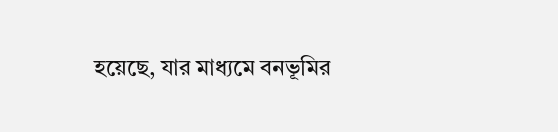হয়েছে, যার মাধ্যমে বনভূমির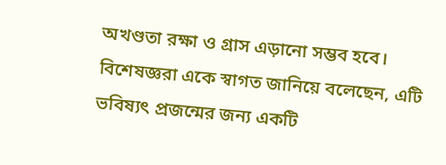অখণ্ডতা রক্ষা ও গ্রাস এড়ানো সম্ভব হবে। বিশেষজ্ঞরা একে স্বাগত জানিয়ে বলেছেন, এটি ভবিষ্যৎ প্রজন্মের জন্য একটি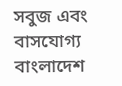সবুজ এবং বাসযোগ্য বাংলাদেশ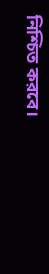নিশ্চিত করবে।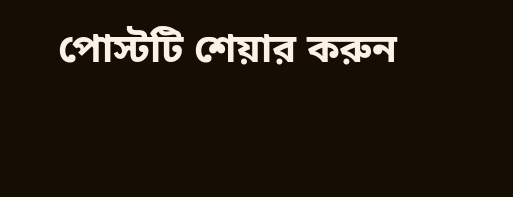পোস্টটি শেয়ার করুন